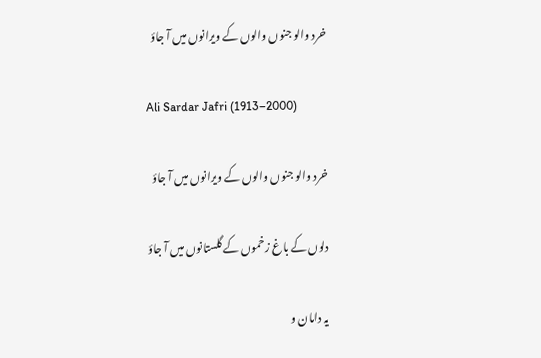خرد والو جنوں والوں کے ویرانوں میں آ جاؤ

Ali Sardar Jafri (1913–2000)

خرد والو جنوں والوں کے ویرانوں میں آ جاؤ

دلوں کے باغ زخموں کے گلستانوں میں آ جاؤ

یہ دامان و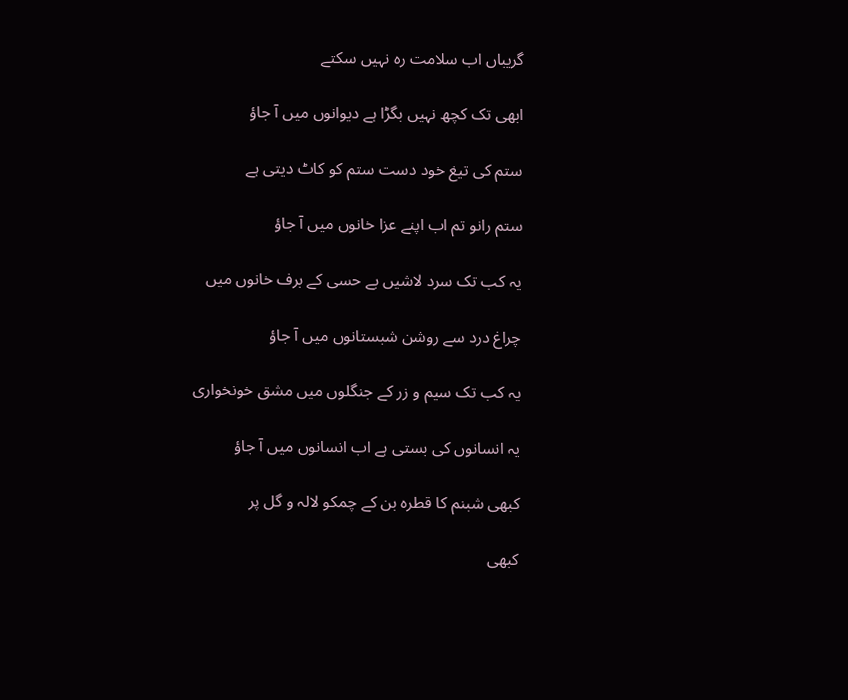گریباں اب سلامت رہ نہیں سکتے

ابھی تک کچھ نہیں بگڑا ہے دیوانوں میں آ جاؤ

ستم کی تیغ خود دست ستم کو کاٹ دیتی ہے

ستم رانو تم اب اپنے عزا خانوں میں آ جاؤ

یہ کب تک سرد لاشیں بے حسی کے برف خانوں میں

چراغ درد سے روشن شبستانوں میں آ جاؤ

یہ کب تک سیم و زر کے جنگلوں میں مشق خونخواری

یہ انسانوں کی بستی ہے اب انسانوں میں آ جاؤ

کبھی شبنم کا قطرہ بن کے چمکو لالہ و گل پر

کبھی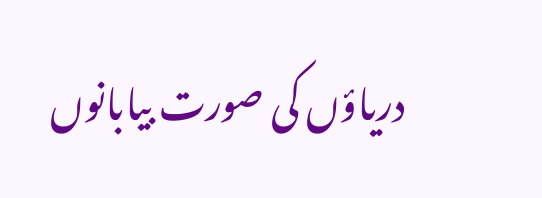دریاؤں کی صورت بیابانوں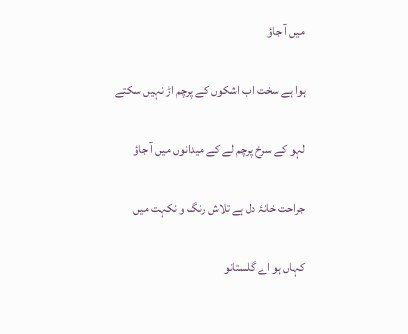میں آ جاؤ

ہوا ہے سخت اب اشکوں کے پرچم اڑ نہیں سکتے

لہو کے سرخ پرچم لے کے میدانوں میں آ جاؤ

جراحت خانۂ دل ہے تلاش رنگ و نکہت میں

کہاں ہو اے گلستانو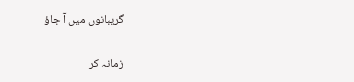گریبانوں میں آ جاؤ

زمانہ کر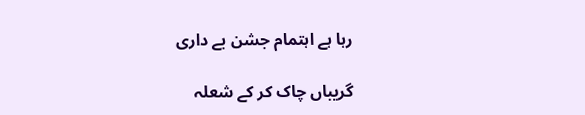رہا ہے اہتمام جشن بے داری

گریباں چاک کر کے شعلہ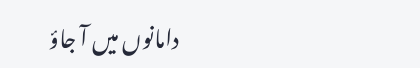دامانوں میں آ جاؤ